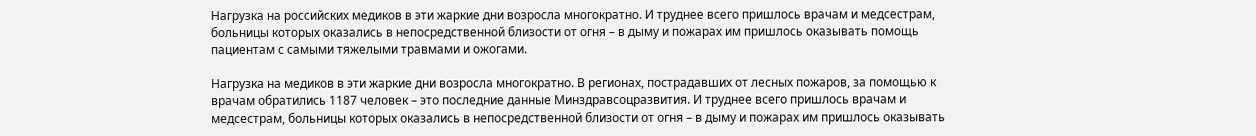Нагрузка на российских медиков в эти жаркие дни возросла многократно. И труднее всего пришлось врачам и медсестрам, больницы которых оказались в непосредственной близости от огня – в дыму и пожарах им пришлось оказывать помощь пациентам с самыми тяжелыми травмами и ожогами.

Нагрузка на медиков в эти жаркие дни возросла многократно. В регионах, пострадавших от лесных пожаров, за помощью к врачам обратились 1187 человек – это последние данные Минздравсоцразвития. И труднее всего пришлось врачам и медсестрам, больницы которых оказались в непосредственной близости от огня – в дыму и пожарах им пришлось оказывать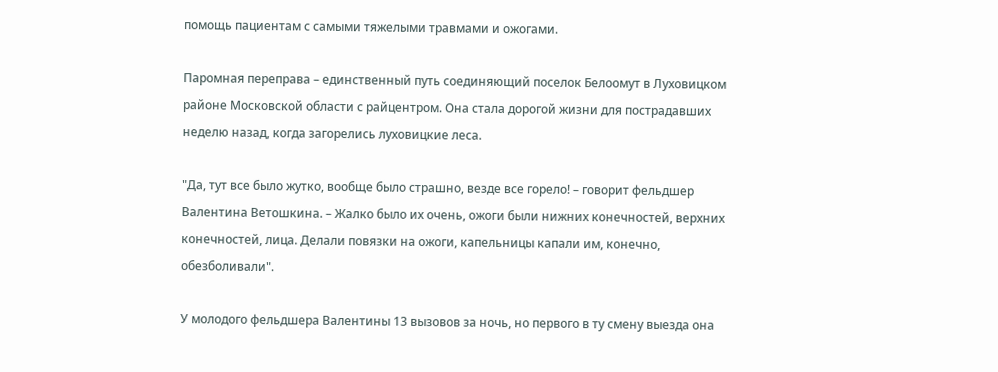помощь пациентам с самыми тяжелыми травмами и ожогами.

Паромная переправа – единственный путь соединяющий поселок Белоомут в Луховицком районе Московской области с райцентром. Она стала дорогой жизни для пострадавших неделю назад, когда загорелись луховицкие леса.

"Да, тут все было жутко, вообще было страшно, везде все горело! – говорит фельдшер Валентина Ветошкина. – Жалко было их очень, ожоги были нижних конечностей, верхних конечностей, лица. Делали повязки на ожоги, капельницы капали им, конечно, обезболивали".

У молодого фельдшера Валентины 13 вызовов за ночь, но первого в ту смену выезда она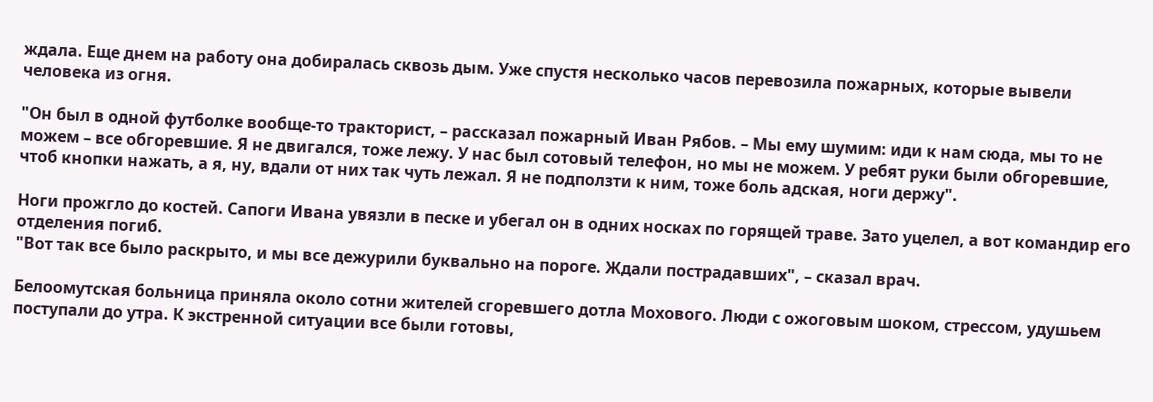ждала. Еще днем на работу она добиралась сквозь дым. Уже спустя несколько часов перевозила пожарных, которые вывели человека из огня.

"Он был в одной футболке вообще-то тракторист, – рассказал пожарный Иван Рябов. – Мы ему шумим: иди к нам сюда, мы то не можем – все обгоревшие. Я не двигался, тоже лежу. У нас был сотовый телефон, но мы не можем. У ребят руки были обгоревшие, чтоб кнопки нажать, а я, ну, вдали от них так чуть лежал. Я не подползти к ним, тоже боль адская, ноги держу".

Ноги прожгло до костей. Сапоги Ивана увязли в песке и убегал он в одних носках по горящей траве. Зато уцелел, а вот командир его отделения погиб.
"Вот так все было раскрыто, и мы все дежурили буквально на пороге. Ждали пострадавших", – сказал врач.

Белоомутская больница приняла около сотни жителей сгоревшего дотла Мохового. Люди с ожоговым шоком, стрессом, удушьем поступали до утра. К экстренной ситуации все были готовы,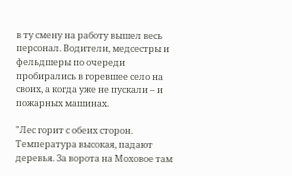в ту смену на работу вышел весь персонал. Водители, медсестры и фельдшеры по очереди пробирались в горевшее село на своих, а когда уже не пускали – и пожарных машинах.

"Лес горит с обеих сторон. Температура высокая, падают деревья. За ворота на Моховое там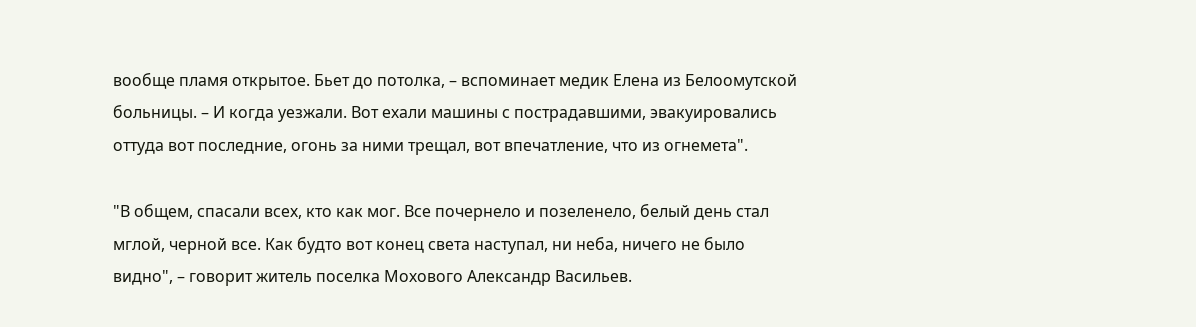вообще пламя открытое. Бьет до потолка, – вспоминает медик Елена из Белоомутской больницы. – И когда уезжали. Вот ехали машины с пострадавшими, эвакуировались оттуда вот последние, огонь за ними трещал, вот впечатление, что из огнемета".

"В общем, спасали всех, кто как мог. Все почернело и позеленело, белый день стал мглой, черной все. Как будто вот конец света наступал, ни неба, ничего не было видно", – говорит житель поселка Мохового Александр Васильев.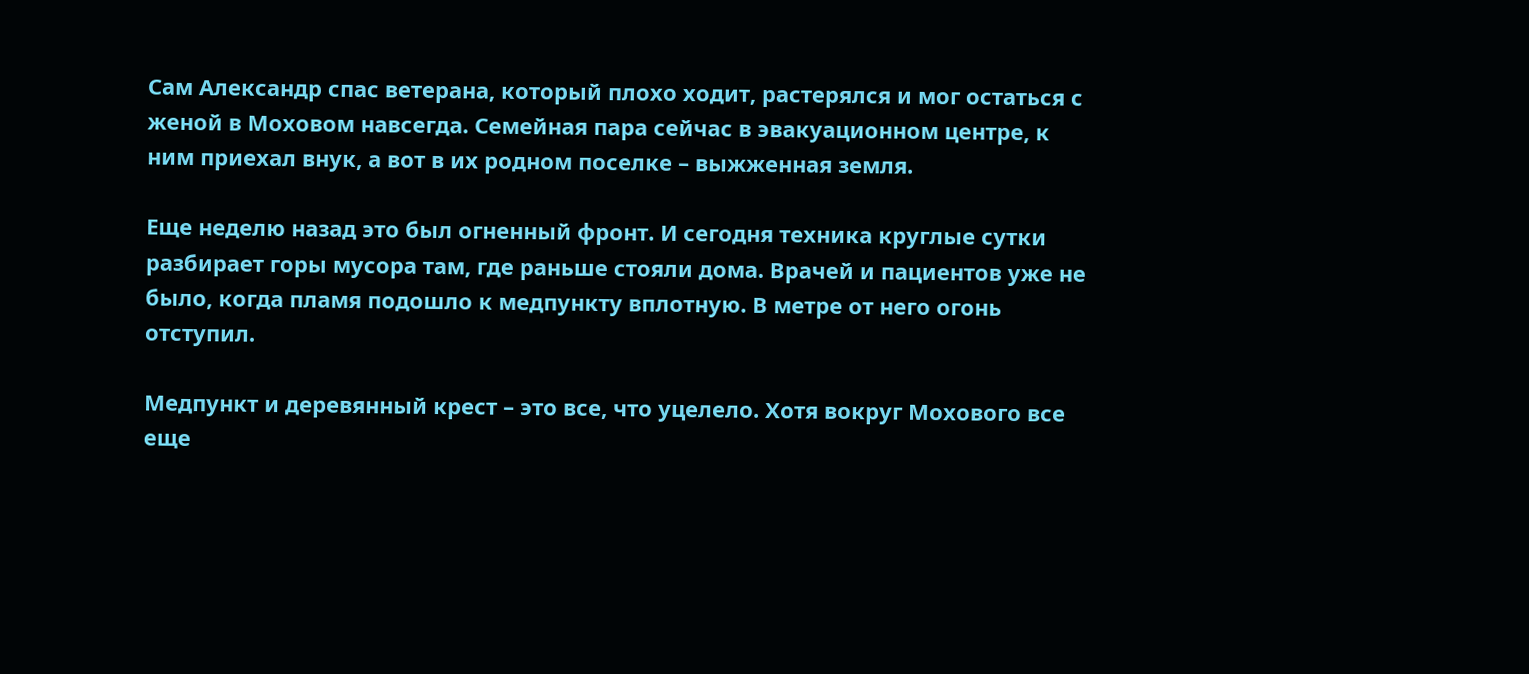Сам Александр спас ветерана, который плохо ходит, растерялся и мог остаться с женой в Моховом навсегда. Семейная пара сейчас в эвакуационном центре, к ним приехал внук, а вот в их родном поселке – выжженная земля.

Еще неделю назад это был огненный фронт. И сегодня техника круглые сутки разбирает горы мусора там, где раньше стояли дома. Врачей и пациентов уже не было, когда пламя подошло к медпункту вплотную. В метре от него огонь отступил.

Медпункт и деревянный крест – это все, что уцелело. Хотя вокруг Мохового все еще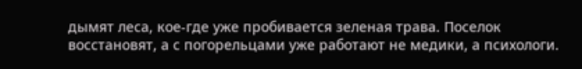дымят леса, кое-где уже пробивается зеленая трава. Поселок восстановят, а с погорельцами уже работают не медики, а психологи.